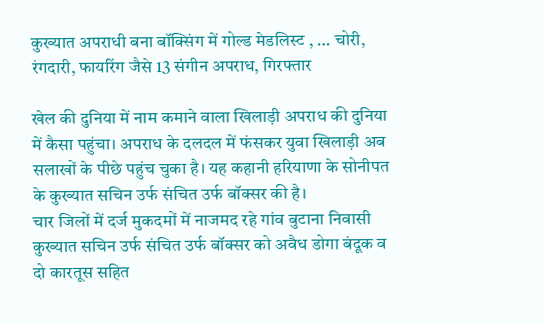कुख्यात अपराधी बना बॉक्सिंग में गोल्ड मेडलिस्ट , … चोरी, रंगदारी, फायरिंग जैसे 13 संगीन अपराध, गिरफ्तार

खेल की दुनिया में नाम कमाने वाला खिलाड़ी अपराध की दुनिया में कैसा पहुंचा। अपराध के दलदल में फंसकर युवा खिलाड़ी अब सलाखों के पीछे पहुंच चुका है। यह कहानी हरियाणा के सोनीपत के कुख्यात सचिन उर्फ संचित उर्फ बॉक्सर की है।
चार जिलों में दर्ज मुकदमों में नाजमद रहे गांव बुटाना निवासी कुख्यात सचिन उर्फ संचित उर्फ बॉक्सर को अवैध डोगा बंदूक व दो कारतूस सहित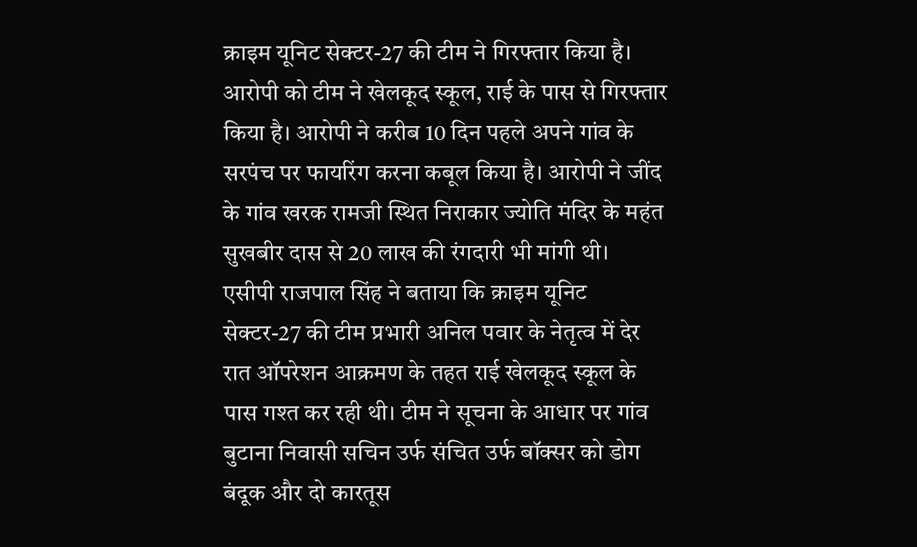क्राइम यूनिट सेक्टर-27 की टीम ने गिरफ्तार किया है। आरोपी को टीम ने खेलकूद स्कूल, राई के पास से गिरफ्तार किया है। आरोपी ने करीब 10 दिन पहले अपने गांव के सरपंच पर फायरिंग करना कबूल किया है। आरोपी ने जींद के गांव खरक रामजी स्थित निराकार ज्योति मंदिर के महंत सुखबीर दास से 20 लाख की रंगदारी भी मांगी थी।
एसीपी राजपाल सिंह ने बताया कि क्राइम यूनिट सेक्टर-27 की टीम प्रभारी अनिल पवार के नेतृत्व में देर रात ऑपरेशन आक्रमण के तहत राई खेलकूद स्कूल के पास गश्त कर रही थी। टीम ने सूचना के आधार पर गांव बुटाना निवासी सचिन उर्फ संचित उर्फ बॉक्सर को डोग बंदूक और दो कारतूस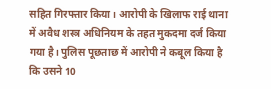सहित गिरफ्तार किया। आरोपी के खिलाफ राई थाना में अवैध शस्त्र अधिनियम के तहत मुकदमा दर्ज किया गया है। पुलिस पूछताछ में आरोपी ने कबूल किया है कि उसने 10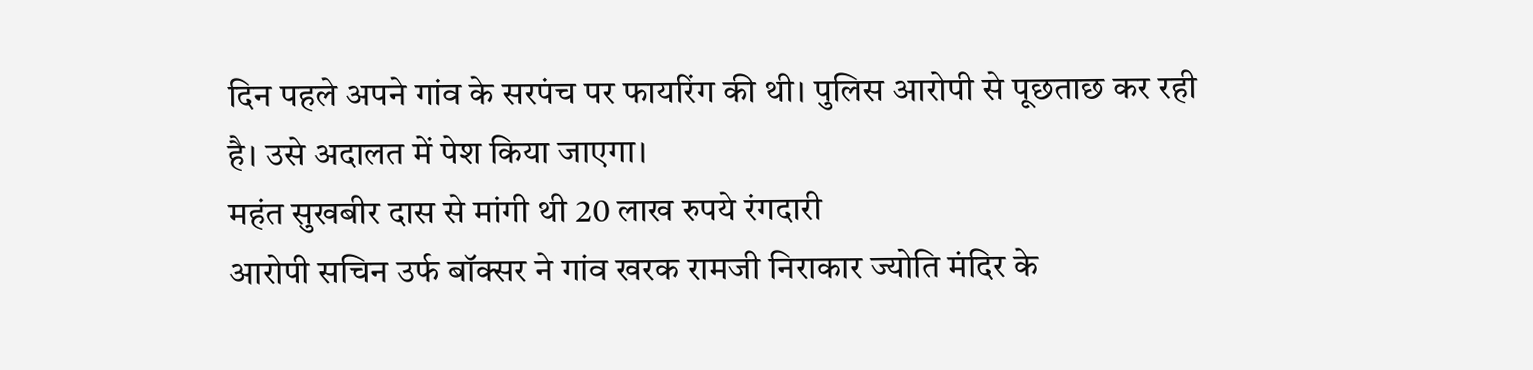दिन पहले अपने गांव के सरपंच पर फायरिंग की थी। पुलिस आरोपी से पूछताछ कर रही है। उसे अदालत में पेश किया जाएगा।
महंत सुखबीर दास से मांगी थी 20 लाख रुपये रंगदारी
आरोपी सचिन उर्फ बॉक्सर ने गांव खरक रामजी निराकार ज्योति मंदिर के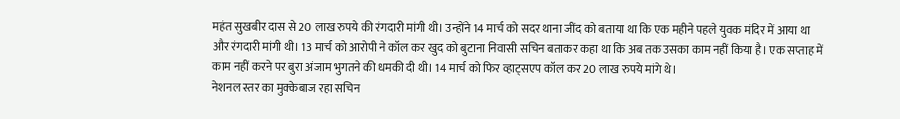महंत सुखबीर दास से 20 लाख रुपये की रंगदारी मांगी थी। उन्होंने 14 मार्च को सदर थाना जींद को बताया था कि एक महीने पहले युवक मंदिर में आया था और रंगदारी मांगी थी। 13 मार्च को आरोपी ने कॉल कर खुद को बुटाना निवासी सचिन बताकर कहा था कि अब तक उसका काम नहीं किया है। एक सप्ताह में काम नहीं करने पर बुरा अंजाम भुगतने की धमकी दी थी। 14 मार्च को फिर व्हाट्सएप कॉल कर 20 लाख रुपये मांगे थे।
नेशनल स्तर का मुक्केबाज रहा सचिन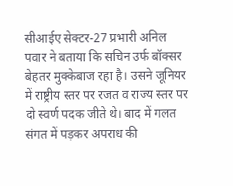सीआईए सेक्टर-27 प्रभारी अनिल पवार ने बताया कि सचिन उर्फ बॉक्सर बेहतर मुक्केबाज रहा है। उसने जूनियर में राष्ट्रीय स्तर पर रजत व राज्य स्तर पर दो स्वर्ण पदक जीते थे। बाद में गलत संगत में पड़कर अपराध की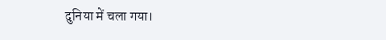दुनिया में चला गया।